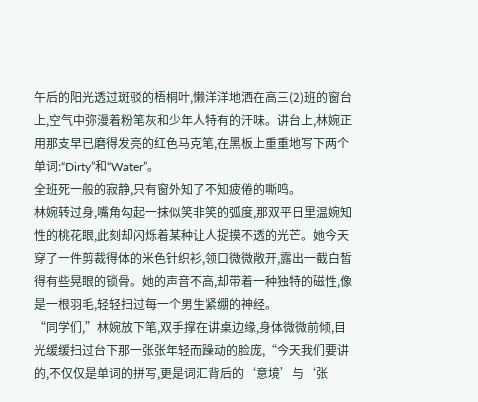午后的阳光透过斑驳的梧桐叶,懒洋洋地洒在高三(2)班的窗台上,空气中弥漫着粉笔灰和少年人特有的汗味。讲台上,林婉正用那支早已磨得发亮的红色马克笔,在黑板上重重地写下两个单词:“Dirty”和“Water”。
全班死一般的寂静,只有窗外知了不知疲倦的嘶鸣。
林婉转过身,嘴角勾起一抹似笑非笑的弧度,那双平日里温婉知性的桃花眼,此刻却闪烁着某种让人捉摸不透的光芒。她今天穿了一件剪裁得体的米色针织衫,领口微微敞开,露出一截白皙得有些晃眼的锁骨。她的声音不高,却带着一种独特的磁性,像是一根羽毛,轻轻扫过每一个男生紧绷的神经。
“同学们,”林婉放下笔,双手撑在讲桌边缘,身体微微前倾,目光缓缓扫过台下那一张张年轻而躁动的脸庞,“今天我们要讲的,不仅仅是单词的拼写,更是词汇背后的‘意境’与‘张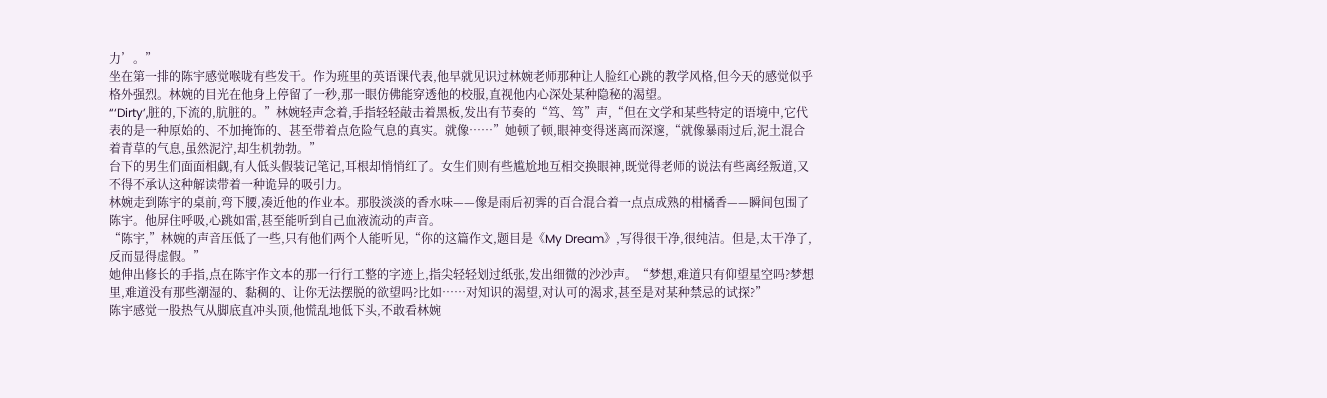力’。”
坐在第一排的陈宇感觉喉咙有些发干。作为班里的英语课代表,他早就见识过林婉老师那种让人脸红心跳的教学风格,但今天的感觉似乎格外强烈。林婉的目光在他身上停留了一秒,那一眼仿佛能穿透他的校服,直视他内心深处某种隐秘的渴望。
“‘Dirty’,脏的,下流的,肮脏的。”林婉轻声念着,手指轻轻敲击着黑板,发出有节奏的“笃、笃”声,“但在文学和某些特定的语境中,它代表的是一种原始的、不加掩饰的、甚至带着点危险气息的真实。就像……”她顿了顿,眼神变得迷离而深邃,“就像暴雨过后,泥土混合着青草的气息,虽然泥泞,却生机勃勃。”
台下的男生们面面相觑,有人低头假装记笔记,耳根却悄悄红了。女生们则有些尴尬地互相交换眼神,既觉得老师的说法有些离经叛道,又不得不承认这种解读带着一种诡异的吸引力。
林婉走到陈宇的桌前,弯下腰,凑近他的作业本。那股淡淡的香水味——像是雨后初霁的百合混合着一点点成熟的柑橘香——瞬间包围了陈宇。他屏住呼吸,心跳如雷,甚至能听到自己血液流动的声音。
“陈宇,”林婉的声音压低了一些,只有他们两个人能听见,“你的这篇作文,题目是《My Dream》,写得很干净,很纯洁。但是,太干净了,反而显得虚假。”
她伸出修长的手指,点在陈宇作文本的那一行行工整的字迹上,指尖轻轻划过纸张,发出细微的沙沙声。“梦想,难道只有仰望星空吗?梦想里,难道没有那些潮湿的、黏稠的、让你无法摆脱的欲望吗?比如……对知识的渴望,对认可的渴求,甚至是对某种禁忌的试探?”
陈宇感觉一股热气从脚底直冲头顶,他慌乱地低下头,不敢看林婉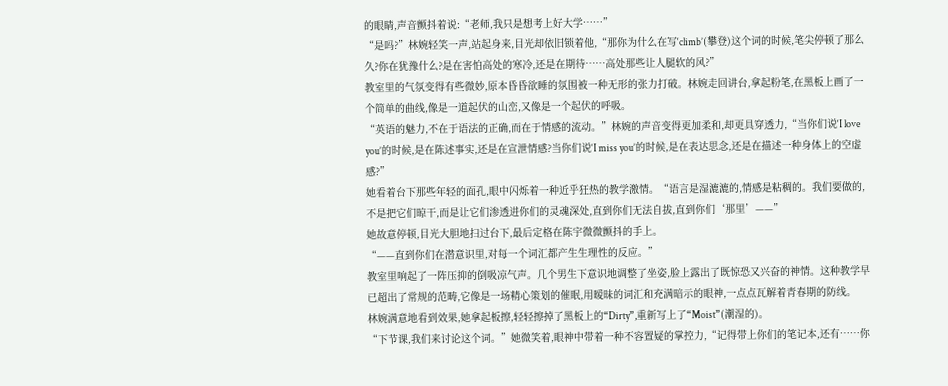的眼睛,声音颤抖着说:“老师,我只是想考上好大学……”
“是吗?”林婉轻笑一声,站起身来,目光却依旧锁着他,“那你为什么在写‘climb’(攀登)这个词的时候,笔尖停顿了那么久?你在犹豫什么?是在害怕高处的寒冷,还是在期待……高处那些让人腿软的风?”
教室里的气氛变得有些微妙,原本昏昏欲睡的氛围被一种无形的张力打破。林婉走回讲台,拿起粉笔,在黑板上画了一个简单的曲线,像是一道起伏的山峦,又像是一个起伏的呼吸。
“英语的魅力,不在于语法的正确,而在于情感的流动。”林婉的声音变得更加柔和,却更具穿透力,“当你们说‘I love you’的时候,是在陈述事实,还是在宣泄情感?当你们说‘I miss you’的时候,是在表达思念,还是在描述一种身体上的空虚感?”
她看着台下那些年轻的面孔,眼中闪烁着一种近乎狂热的教学激情。“语言是湿漉漉的,情感是粘稠的。我们要做的,不是把它们晾干,而是让它们渗透进你们的灵魂深处,直到你们无法自拔,直到你们‘那里’——”
她故意停顿,目光大胆地扫过台下,最后定格在陈宇微微颤抖的手上。
“——直到你们在潜意识里,对每一个词汇都产生生理性的反应。”
教室里响起了一阵压抑的倒吸凉气声。几个男生下意识地调整了坐姿,脸上露出了既惊恐又兴奋的神情。这种教学早已超出了常规的范畴,它像是一场精心策划的催眠,用暧昧的词汇和充满暗示的眼神,一点点瓦解着青春期的防线。
林婉满意地看到效果,她拿起板擦,轻轻擦掉了黑板上的“Dirty”,重新写上了“Moist”(潮湿的)。
“下节课,我们来讨论这个词。”她微笑着,眼神中带着一种不容置疑的掌控力,“记得带上你们的笔记本,还有……你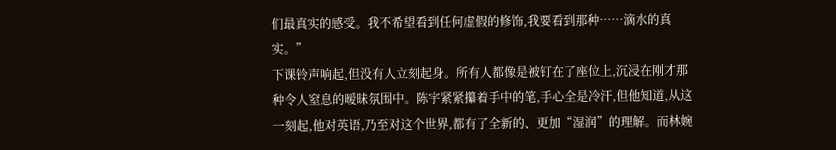们最真实的感受。我不希望看到任何虚假的修饰,我要看到那种……滴水的真实。”
下课铃声响起,但没有人立刻起身。所有人都像是被钉在了座位上,沉浸在刚才那种令人窒息的暧昧氛围中。陈宇紧紧攥着手中的笔,手心全是冷汗,但他知道,从这一刻起,他对英语,乃至对这个世界,都有了全新的、更加“湿润”的理解。而林婉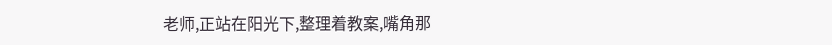老师,正站在阳光下,整理着教案,嘴角那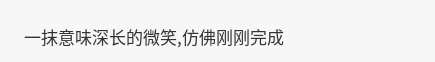一抹意味深长的微笑,仿佛刚刚完成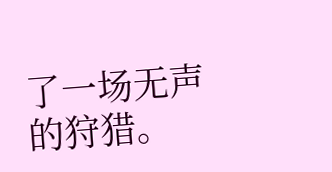了一场无声的狩猎。